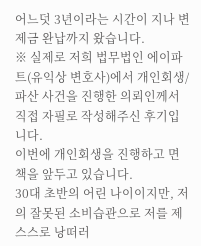어느덧 3년이라는 시간이 지나 변제금 완납까지 왔습니다.
※ 실제로 저희 법무법인 에이파트(유익상 변호사)에서 개인회생/파산 사건을 진행한 의뢰인께서 직접 자필로 작성해주신 후기입니다.
이번에 개인회생을 진행하고 면책을 앞두고 있습니다.
30대 초반의 어린 나이이지만, 저의 잘못된 소비습관으로 저를 제 스스로 낭떠러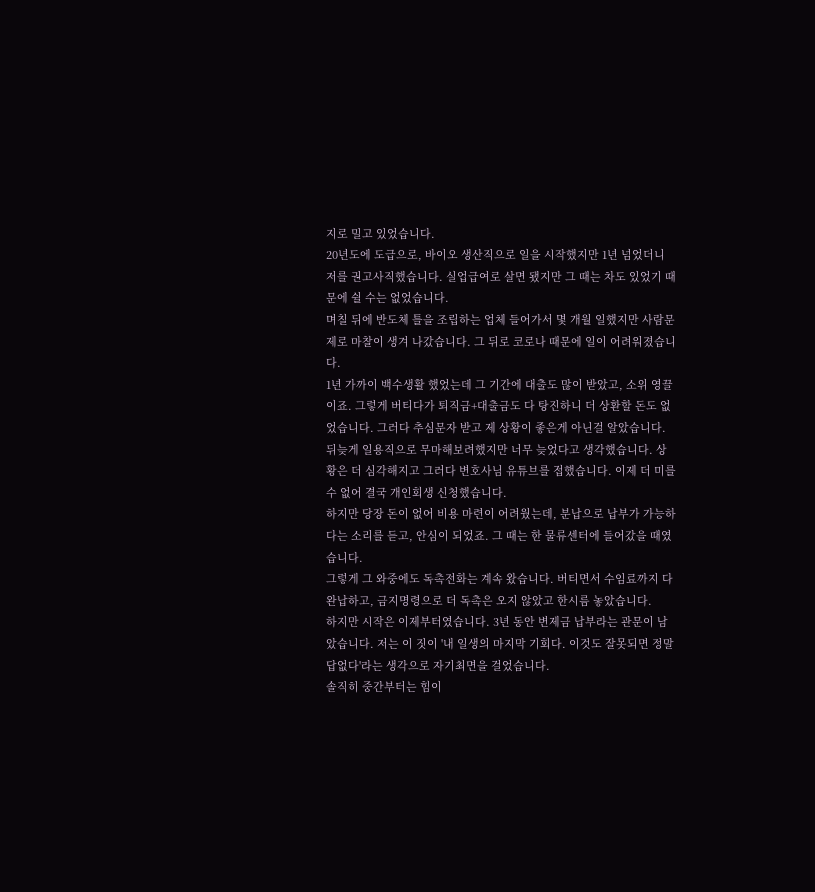지로 밀고 있었습니다.
20년도에 도급으로, 바이오 생산직으로 일을 시작했지만 1년 넘었더니 저를 권고사직했습니다. 실업급여로 살면 됐지만 그 때는 차도 있었기 때문에 쉴 수는 없었습니다.
며칠 뒤에 반도체 틀을 조립하는 업체 들어가서 몇 개월 일했지만 사람문제로 마찰이 생겨 나갔습니다. 그 뒤로 코로나 때문에 일이 어려워졌습니다.
1년 가까이 백수생활 했었는데 그 기간에 대출도 많이 받았고, 소위 영끌이죠. 그렇게 버티다가 퇴직금+대출금도 다 탕진하니 더 상환할 돈도 없었습니다. 그러다 추심문자 받고 제 상황이 좋은게 아닌걸 알았습니다.
뒤늦게 일용직으로 무마해보려했지만 너무 늦었다고 생각했습니다. 상황은 더 심각해지고 그러다 변호사님 유튜브를 접했습니다. 이제 더 미를 수 없어 결국 개인회생 신청했습니다.
하지만 당장 돈이 없어 비용 마련이 어려웠는데, 분납으로 납부가 가능하다는 소리를 듣고, 안심이 되었죠. 그 때는 한 물류센터에 들어갔을 때였습니다.
그렇게 그 와중에도 독촉전화는 계속 왔습니다. 버티면서 수임료까지 다 완납하고, 금지명령으로 더 독촉은 오지 않았고 한시름 놓았습니다.
하지만 시작은 이제부터였습니다. 3년 동안 변제금 납부라는 관문이 남았습니다. 저는 이 짓이 '내 일생의 마지막 기회다. 이것도 잘못되면 정말 답없다'라는 생각으로 자기최면을 걸었습니다.
솔직히 중간부터는 힘이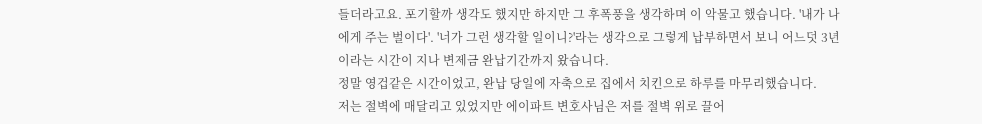들더라고요. 포기할까 생각도 했지만 하지만 그 후폭풍을 생각하며 이 악물고 했습니다. '내가 나에게 주는 벌이다'. '너가 그런 생각할 일이니?'라는 생각으로 그렇게 납부하면서 보니 어느덧 3년이라는 시간이 지나 변제금 완납기간까지 왔습니다.
정말 영겁같은 시간이었고, 완납 당일에 자축으로 집에서 치킨으로 하루를 마무리했습니다.
저는 절벽에 매달리고 있었지만 에이파트 변호사님은 저를 절벽 위로 끌어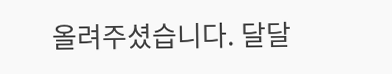올려주셨습니다. 달달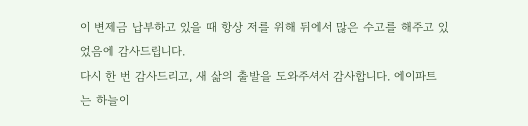이 변제금 납부하고 있을 때 항상 저를 위해 뒤에서 많은 수고를 해주고 있었음에 감사드립니다.
다시 한 번 감사드리고, 새 삶의 출발을 도와주셔서 감사합니다. 에이파트는 하늘이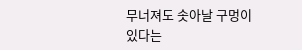무너져도 솟아날 구멍이 있다는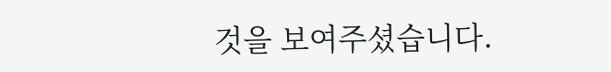것을 보여주셨습니다.